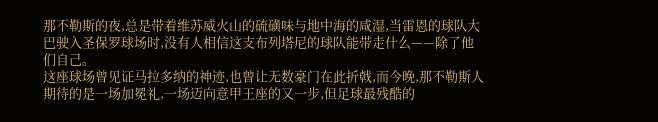那不勒斯的夜,总是带着维苏威火山的硫磺味与地中海的咸湿,当雷恩的球队大巴驶入圣保罗球场时,没有人相信这支布列塔尼的球队能带走什么——除了他们自己。
这座球场曾见证马拉多纳的神迹,也曾让无数豪门在此折戟,而今晚,那不勒斯人期待的是一场加冕礼,一场迈向意甲王座的又一步,但足球最残酷的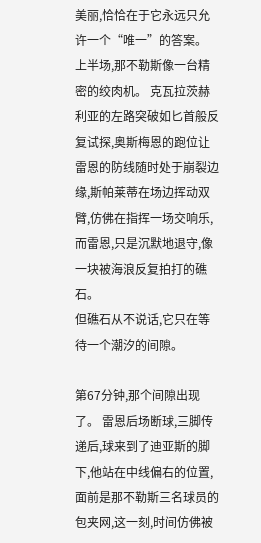美丽,恰恰在于它永远只允许一个“唯一”的答案。
上半场,那不勒斯像一台精密的绞肉机。 克瓦拉茨赫利亚的左路突破如匕首般反复试探,奥斯梅恩的跑位让雷恩的防线随时处于崩裂边缘,斯帕莱蒂在场边挥动双臂,仿佛在指挥一场交响乐,而雷恩,只是沉默地退守,像一块被海浪反复拍打的礁石。
但礁石从不说话,它只在等待一个潮汐的间隙。

第67分钟,那个间隙出现了。 雷恩后场断球,三脚传递后,球来到了迪亚斯的脚下,他站在中线偏右的位置,面前是那不勒斯三名球员的包夹网,这一刻,时间仿佛被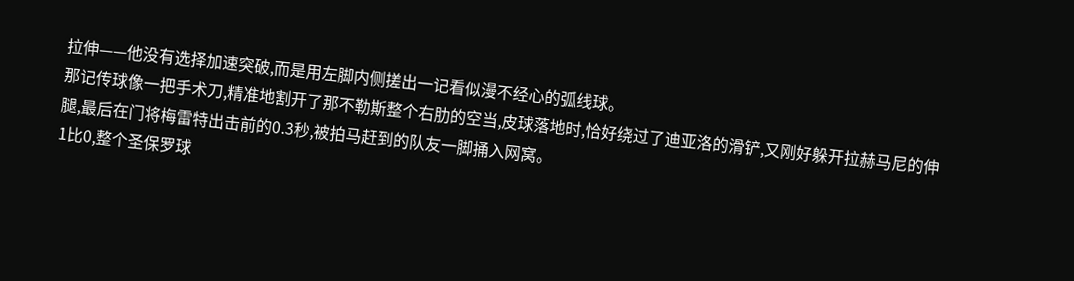拉伸——他没有选择加速突破,而是用左脚内侧搓出一记看似漫不经心的弧线球。
那记传球像一把手术刀,精准地割开了那不勒斯整个右肋的空当,皮球落地时,恰好绕过了迪亚洛的滑铲,又刚好躲开拉赫马尼的伸腿,最后在门将梅雷特出击前的0.3秒,被拍马赶到的队友一脚捅入网窝。
1比0,整个圣保罗球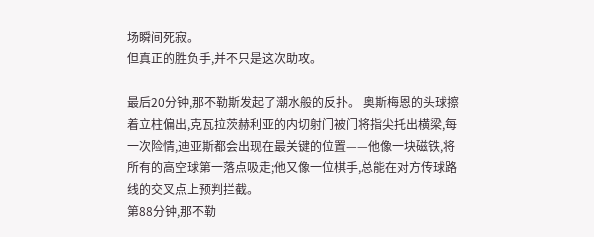场瞬间死寂。
但真正的胜负手,并不只是这次助攻。

最后20分钟,那不勒斯发起了潮水般的反扑。 奥斯梅恩的头球擦着立柱偏出,克瓦拉茨赫利亚的内切射门被门将指尖托出横梁,每一次险情,迪亚斯都会出现在最关键的位置——他像一块磁铁,将所有的高空球第一落点吸走;他又像一位棋手,总能在对方传球路线的交叉点上预判拦截。
第88分钟,那不勒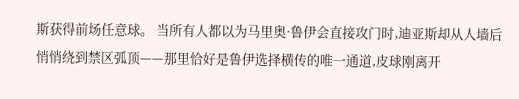斯获得前场任意球。 当所有人都以为马里奥·鲁伊会直接攻门时,迪亚斯却从人墙后悄悄绕到禁区弧顶——那里恰好是鲁伊选择横传的唯一通道,皮球刚离开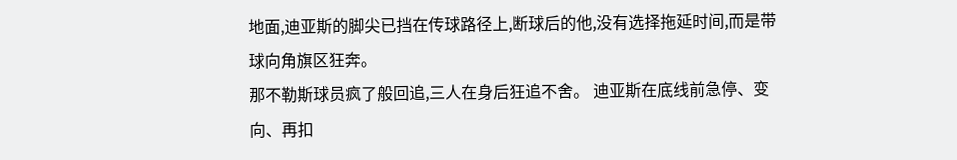地面,迪亚斯的脚尖已挡在传球路径上,断球后的他,没有选择拖延时间,而是带球向角旗区狂奔。
那不勒斯球员疯了般回追,三人在身后狂追不舍。 迪亚斯在底线前急停、变向、再扣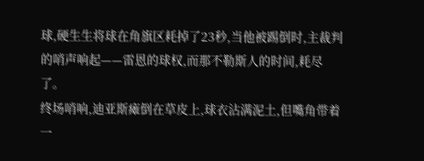球,硬生生将球在角旗区耗掉了23秒,当他被踢倒时,主裁判的哨声响起——雷恩的球权,而那不勒斯人的时间,耗尽了。
终场哨响,迪亚斯瘫倒在草皮上,球衣沾满泥土,但嘴角带着一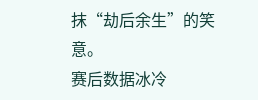抹“劫后余生”的笑意。
赛后数据冰冷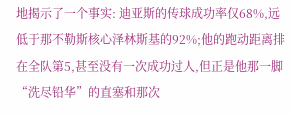地揭示了一个事实: 迪亚斯的传球成功率仅68%,远低于那不勒斯核心泽林斯基的92%;他的跑动距离排在全队第5,甚至没有一次成功过人,但正是他那一脚“洗尽铅华”的直塞和那次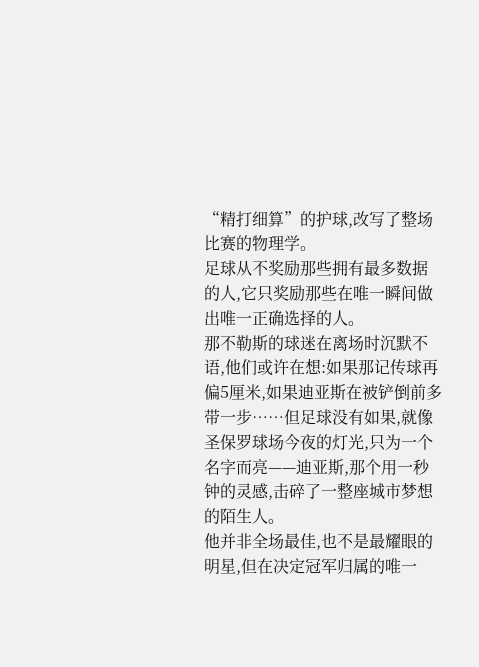“精打细算”的护球,改写了整场比赛的物理学。
足球从不奖励那些拥有最多数据的人,它只奖励那些在唯一瞬间做出唯一正确选择的人。
那不勒斯的球迷在离场时沉默不语,他们或许在想:如果那记传球再偏5厘米,如果迪亚斯在被铲倒前多带一步……但足球没有如果,就像圣保罗球场今夜的灯光,只为一个名字而亮——迪亚斯,那个用一秒钟的灵感,击碎了一整座城市梦想的陌生人。
他并非全场最佳,也不是最耀眼的明星,但在决定冠军归属的唯一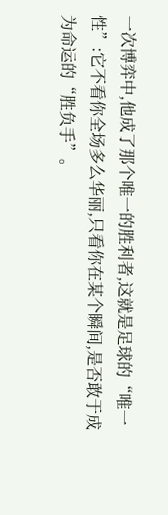一次博弈中,他成了那个唯一的胜利者,这就是足球的“唯一性”:它不看你全场多么华丽,只看你在某个瞬间,是否敢于成为命运的“胜负手”。